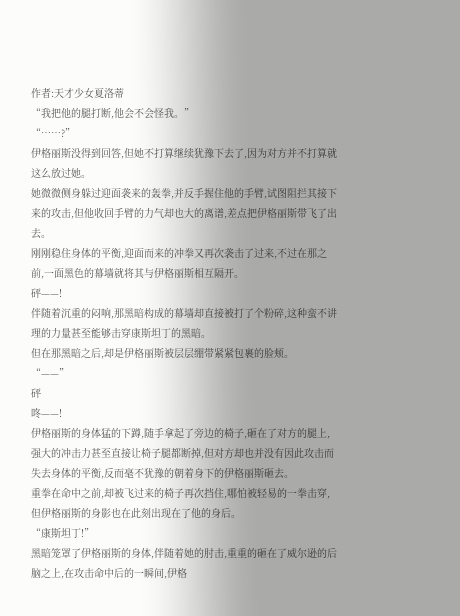作者:天才少女夏洛蒂
“我把他的腿打断,他会不会怪我。”
“……?”
伊格丽斯没得到回答,但她不打算继续犹豫下去了,因为对方并不打算就这么放过她。
她微微侧身躲过迎面袭来的轰拳,并反手握住他的手臂,试图阻拦其接下来的攻击,但他收回手臂的力气却也大的离谱,差点把伊格丽斯带飞了出去。
刚刚稳住身体的平衡,迎面而来的冲拳又再次袭击了过来,不过在那之前,一面黑色的幕墙就将其与伊格丽斯相互隔开。
砰——!
伴随着沉重的闷响,那黑暗构成的幕墙却直接被打了个粉碎,这种蛮不讲理的力量甚至能够击穿康斯坦丁的黑暗。
但在那黑暗之后,却是伊格丽斯被层层绷带紧紧包裹的脸颊。
“——”
砰
咚——!
伊格丽斯的身体猛的下蹲,随手拿起了旁边的椅子,砸在了对方的腿上,强大的冲击力甚至直接让椅子腿都断掉,但对方却也并没有因此攻击而失去身体的平衡,反而毫不犹豫的朝着身下的伊格丽斯砸去。
重拳在命中之前,却被飞过来的椅子再次挡住,哪怕被轻易的一拳击穿,但伊格丽斯的身影也在此刻出现在了他的身后。
“康斯坦丁!”
黑暗笼罩了伊格丽斯的身体,伴随着她的肘击,重重的砸在了威尔逊的后脑之上,在攻击命中后的一瞬间,伊格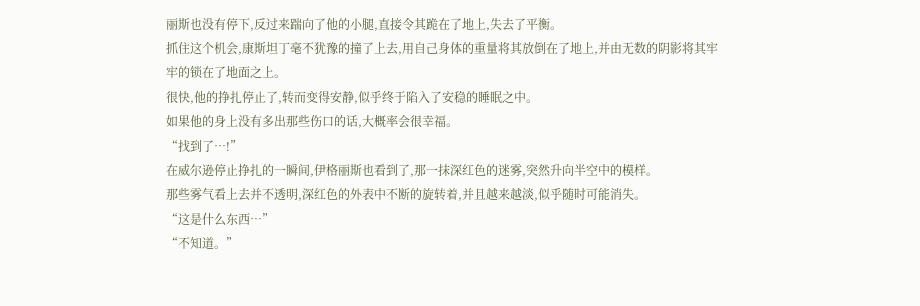丽斯也没有停下,反过来踹向了他的小腿,直接令其跪在了地上,失去了平衡。
抓住这个机会,康斯坦丁毫不犹豫的撞了上去,用自己身体的重量将其放倒在了地上,并由无数的阴影将其牢牢的锁在了地面之上。
很快,他的挣扎停止了,转而变得安静,似乎终于陷入了安稳的睡眠之中。
如果他的身上没有多出那些伤口的话,大概率会很幸福。
“找到了…!”
在威尔逊停止挣扎的一瞬间,伊格丽斯也看到了,那一抹深红色的迷雾,突然升向半空中的模样。
那些雾气看上去并不透明,深红色的外表中不断的旋转着,并且越来越淡,似乎随时可能消失。
“这是什么东西…”
“不知道。”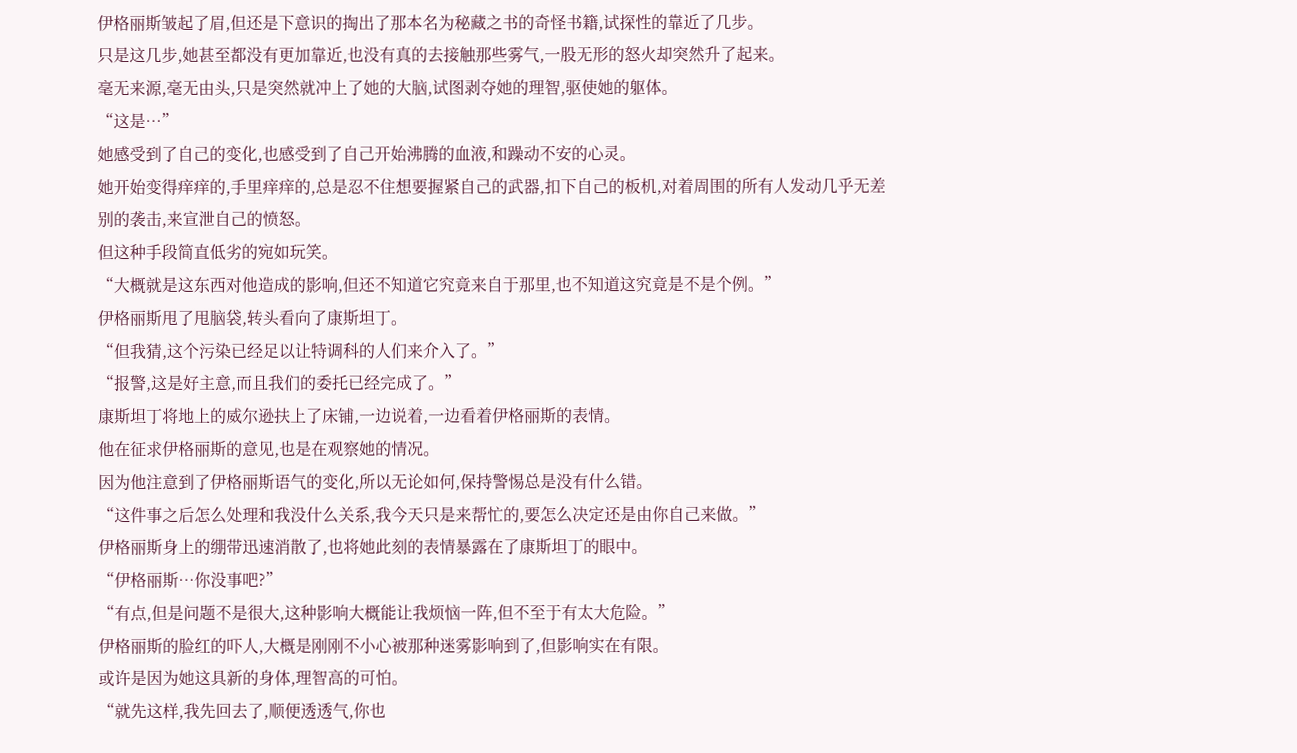伊格丽斯皱起了眉,但还是下意识的掏出了那本名为秘藏之书的奇怪书籍,试探性的靠近了几步。
只是这几步,她甚至都没有更加靠近,也没有真的去接触那些雾气,一股无形的怒火却突然升了起来。
毫无来源,毫无由头,只是突然就冲上了她的大脑,试图剥夺她的理智,驱使她的躯体。
“这是…”
她感受到了自己的变化,也感受到了自己开始沸腾的血液,和躁动不安的心灵。
她开始变得痒痒的,手里痒痒的,总是忍不住想要握紧自己的武器,扣下自己的板机,对着周围的所有人发动几乎无差别的袭击,来宣泄自己的愤怒。
但这种手段简直低劣的宛如玩笑。
“大概就是这东西对他造成的影响,但还不知道它究竟来自于那里,也不知道这究竟是不是个例。”
伊格丽斯甩了甩脑袋,转头看向了康斯坦丁。
“但我猜,这个污染已经足以让特调科的人们来介入了。”
“报警,这是好主意,而且我们的委托已经完成了。”
康斯坦丁将地上的威尔逊扶上了床铺,一边说着,一边看着伊格丽斯的表情。
他在征求伊格丽斯的意见,也是在观察她的情况。
因为他注意到了伊格丽斯语气的变化,所以无论如何,保持警惕总是没有什么错。
“这件事之后怎么处理和我没什么关系,我今天只是来帮忙的,要怎么决定还是由你自己来做。”
伊格丽斯身上的绷带迅速消散了,也将她此刻的表情暴露在了康斯坦丁的眼中。
“伊格丽斯…你没事吧?”
“有点,但是问题不是很大,这种影响大概能让我烦恼一阵,但不至于有太大危险。”
伊格丽斯的脸红的吓人,大概是刚刚不小心被那种迷雾影响到了,但影响实在有限。
或许是因为她这具新的身体,理智高的可怕。
“就先这样,我先回去了,顺便透透气,你也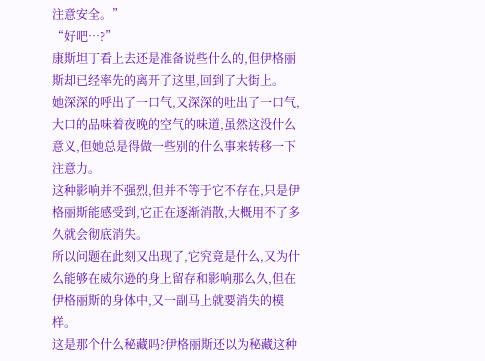注意安全。”
“好吧…?”
康斯坦丁看上去还是准备说些什么的,但伊格丽斯却已经率先的离开了这里,回到了大街上。
她深深的呼出了一口气,又深深的吐出了一口气,大口的品味着夜晚的空气的味道,虽然这没什么意义,但她总是得做一些别的什么事来转移一下注意力。
这种影响并不强烈,但并不等于它不存在,只是伊格丽斯能感受到,它正在逐渐消散,大概用不了多久就会彻底消失。
所以问题在此刻又出现了,它究竟是什么,又为什么能够在威尔逊的身上留存和影响那么久,但在伊格丽斯的身体中,又一副马上就要消失的模样。
这是那个什么秘藏吗?伊格丽斯还以为秘藏这种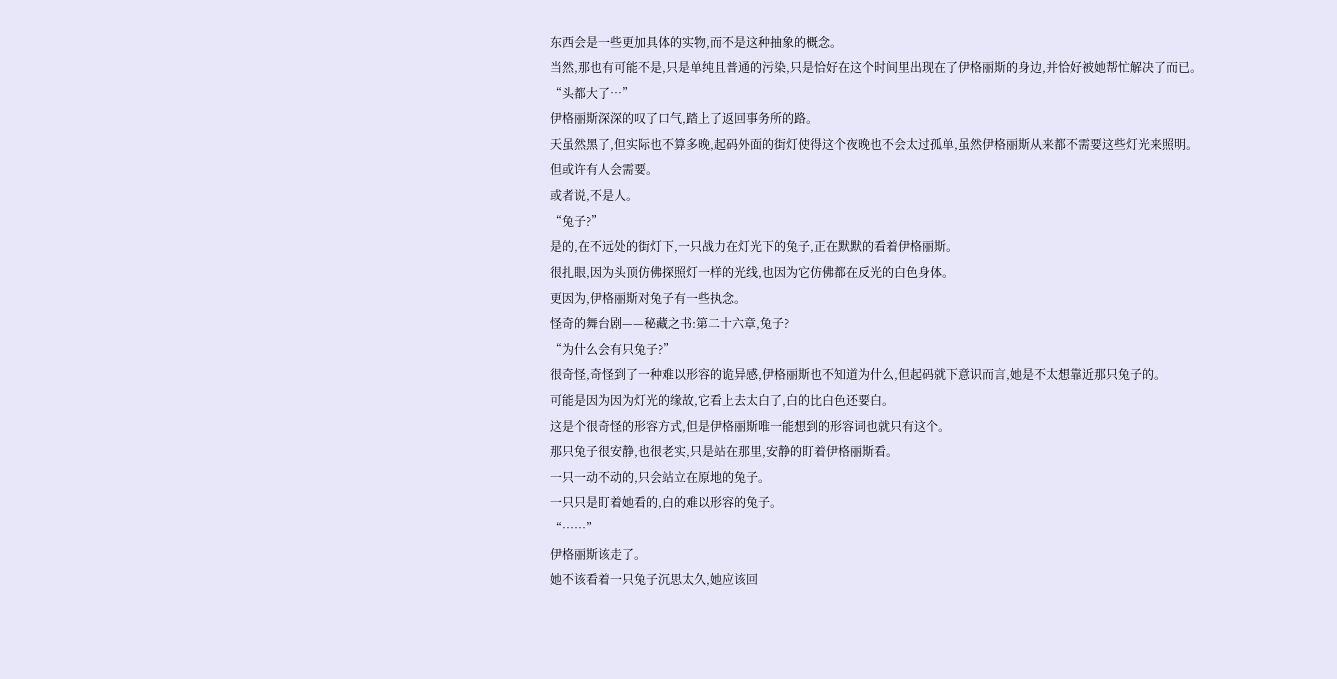东西会是一些更加具体的实物,而不是这种抽象的概念。
当然,那也有可能不是,只是单纯且普通的污染,只是恰好在这个时间里出现在了伊格丽斯的身边,并恰好被她帮忙解决了而已。
“头都大了…”
伊格丽斯深深的叹了口气,踏上了返回事务所的路。
天虽然黑了,但实际也不算多晚,起码外面的街灯使得这个夜晚也不会太过孤单,虽然伊格丽斯从来都不需要这些灯光来照明。
但或许有人会需要。
或者说,不是人。
“兔子?”
是的,在不远处的街灯下,一只战力在灯光下的兔子,正在默默的看着伊格丽斯。
很扎眼,因为头顶仿佛探照灯一样的光线,也因为它仿佛都在反光的白色身体。
更因为,伊格丽斯对兔子有一些执念。
怪奇的舞台剧——秘藏之书:第二十六章,兔子?
“为什么会有只兔子?”
很奇怪,奇怪到了一种难以形容的诡异感,伊格丽斯也不知道为什么,但起码就下意识而言,她是不太想靠近那只兔子的。
可能是因为因为灯光的缘故,它看上去太白了,白的比白色还要白。
这是个很奇怪的形容方式,但是伊格丽斯唯一能想到的形容词也就只有这个。
那只兔子很安静,也很老实,只是站在那里,安静的盯着伊格丽斯看。
一只一动不动的,只会站立在原地的兔子。
一只只是盯着她看的,白的难以形容的兔子。
“……”
伊格丽斯该走了。
她不该看着一只兔子沉思太久,她应该回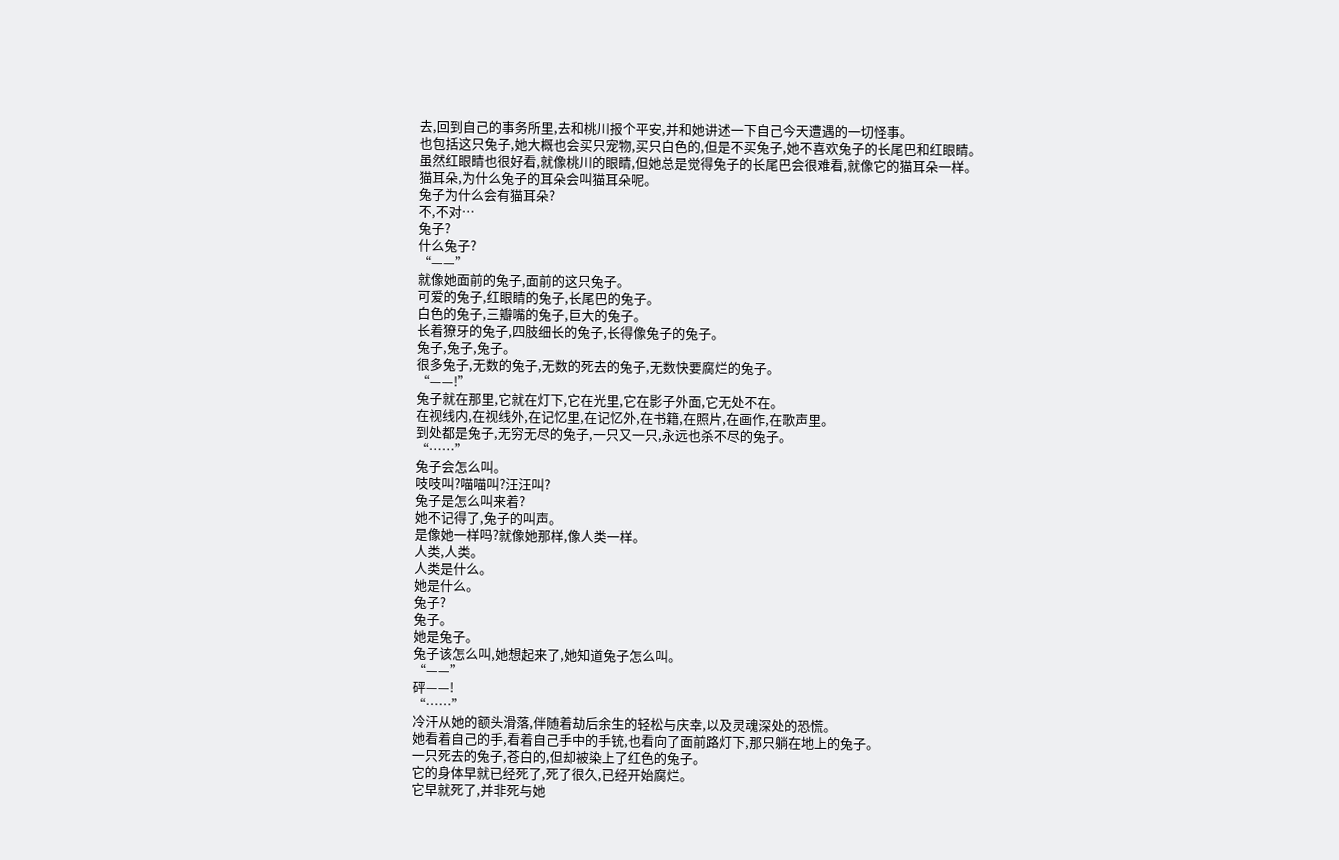去,回到自己的事务所里,去和桃川报个平安,并和她讲述一下自己今天遭遇的一切怪事。
也包括这只兔子,她大概也会买只宠物,买只白色的,但是不买兔子,她不喜欢兔子的长尾巴和红眼睛。
虽然红眼睛也很好看,就像桃川的眼睛,但她总是觉得兔子的长尾巴会很难看,就像它的猫耳朵一样。
猫耳朵,为什么兔子的耳朵会叫猫耳朵呢。
兔子为什么会有猫耳朵?
不,不对…
兔子?
什么兔子?
“——”
就像她面前的兔子,面前的这只兔子。
可爱的兔子,红眼睛的兔子,长尾巴的兔子。
白色的兔子,三瓣嘴的兔子,巨大的兔子。
长着獠牙的兔子,四肢细长的兔子,长得像兔子的兔子。
兔子,兔子,兔子。
很多兔子,无数的兔子,无数的死去的兔子,无数快要腐烂的兔子。
“——!”
兔子就在那里,它就在灯下,它在光里,它在影子外面,它无处不在。
在视线内,在视线外,在记忆里,在记忆外,在书籍,在照片,在画作,在歌声里。
到处都是兔子,无穷无尽的兔子,一只又一只,永远也杀不尽的兔子。
“……”
兔子会怎么叫。
吱吱叫?喵喵叫?汪汪叫?
兔子是怎么叫来着?
她不记得了,兔子的叫声。
是像她一样吗?就像她那样,像人类一样。
人类,人类。
人类是什么。
她是什么。
兔子?
兔子。
她是兔子。
兔子该怎么叫,她想起来了,她知道兔子怎么叫。
“——”
砰——!
“……”
冷汗从她的额头滑落,伴随着劫后余生的轻松与庆幸,以及灵魂深处的恐慌。
她看着自己的手,看着自己手中的手铳,也看向了面前路灯下,那只躺在地上的兔子。
一只死去的兔子,苍白的,但却被染上了红色的兔子。
它的身体早就已经死了,死了很久,已经开始腐烂。
它早就死了,并非死与她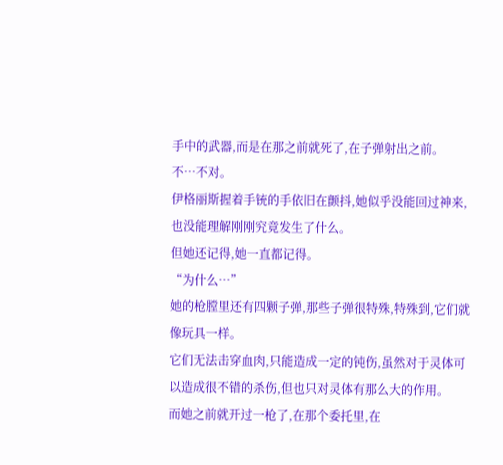手中的武器,而是在那之前就死了,在子弹射出之前。
不…不对。
伊格丽斯握着手铳的手依旧在颤抖,她似乎没能回过神来,也没能理解刚刚究竟发生了什么。
但她还记得,她一直都记得。
“为什么…”
她的枪膛里还有四颗子弹,那些子弹很特殊,特殊到,它们就像玩具一样。
它们无法击穿血肉,只能造成一定的钝伤,虽然对于灵体可以造成很不错的杀伤,但也只对灵体有那么大的作用。
而她之前就开过一枪了,在那个委托里,在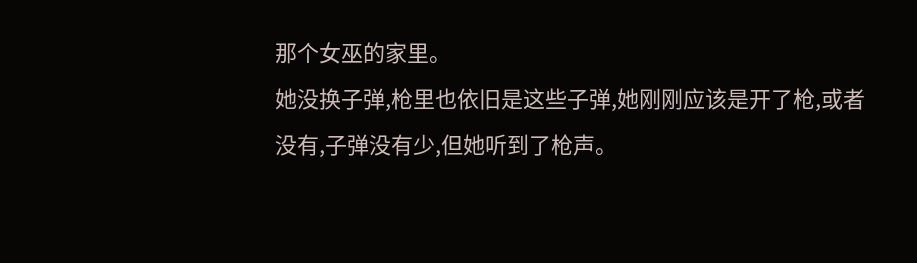那个女巫的家里。
她没换子弹,枪里也依旧是这些子弹,她刚刚应该是开了枪,或者没有,子弹没有少,但她听到了枪声。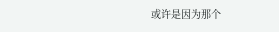或许是因为那个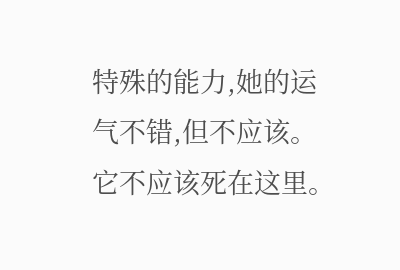特殊的能力,她的运气不错,但不应该。
它不应该死在这里。